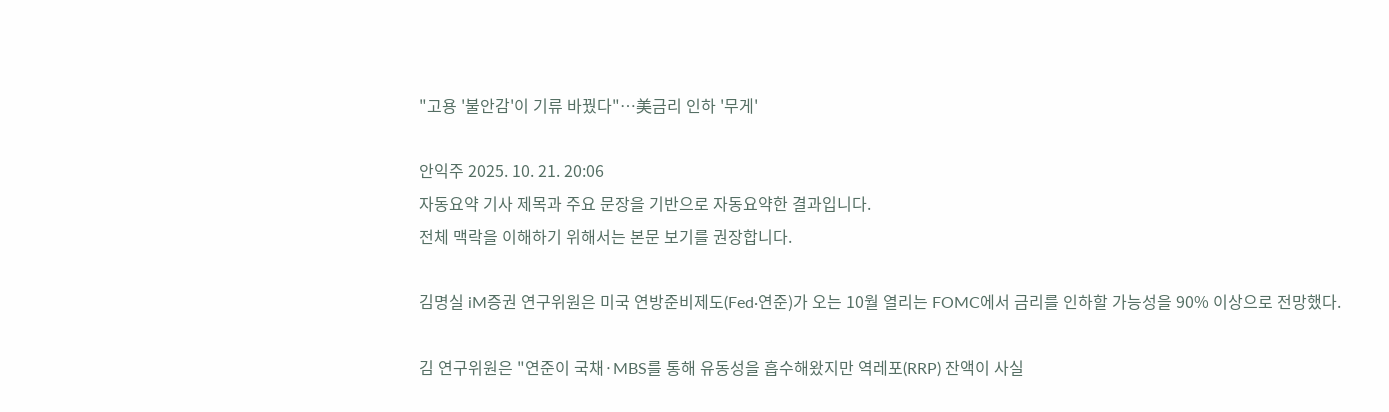"고용 '불안감'이 기류 바꿨다"…美금리 인하 '무게'

안익주 2025. 10. 21. 20:06
자동요약 기사 제목과 주요 문장을 기반으로 자동요약한 결과입니다.
전체 맥락을 이해하기 위해서는 본문 보기를 권장합니다.

김명실 iM증권 연구위원은 미국 연방준비제도(Fed·연준)가 오는 10월 열리는 FOMC에서 금리를 인하할 가능성을 90% 이상으로 전망했다.

김 연구위원은 "연준이 국채·MBS를 통해 유동성을 흡수해왔지만 역레포(RRP) 잔액이 사실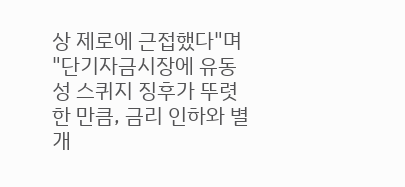상 제로에 근접했다"며 "단기자금시장에 유동성 스퀴지 징후가 뚜렷한 만큼, 금리 인하와 별개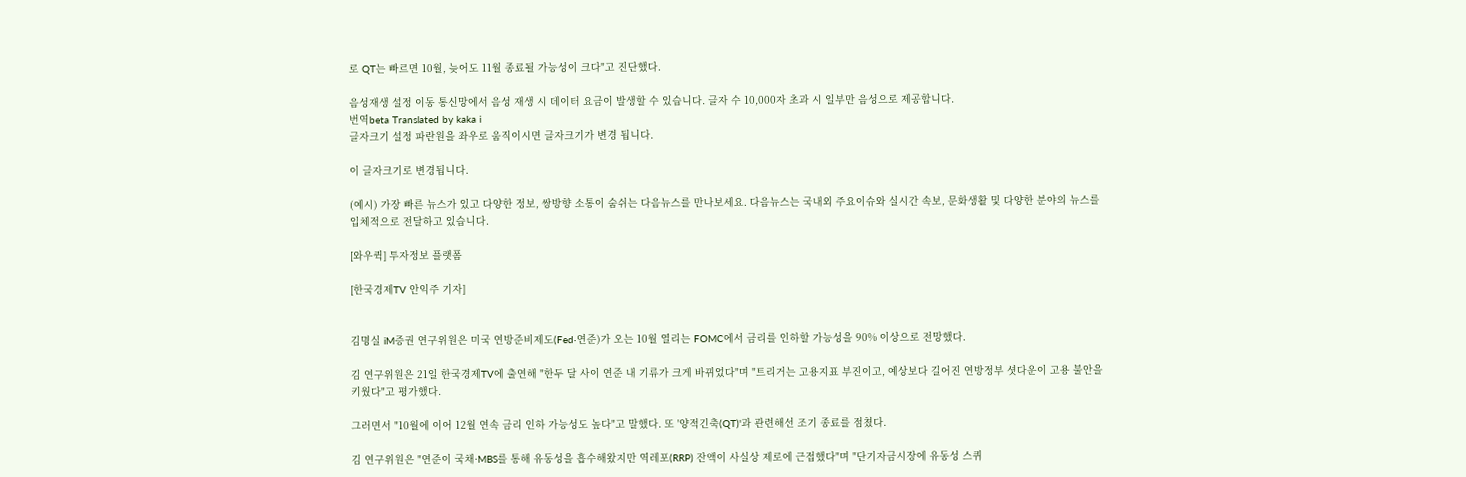로 QT는 빠르면 10월, 늦어도 11월 종료될 가능성이 크다"고 진단했다.

음성재생 설정 이동 통신망에서 음성 재생 시 데이터 요금이 발생할 수 있습니다. 글자 수 10,000자 초과 시 일부만 음성으로 제공합니다.
번역beta Translated by kaka i
글자크기 설정 파란원을 좌우로 움직이시면 글자크기가 변경 됩니다.

이 글자크기로 변경됩니다.

(예시) 가장 빠른 뉴스가 있고 다양한 정보, 쌍방향 소통이 숨쉬는 다음뉴스를 만나보세요. 다음뉴스는 국내외 주요이슈와 실시간 속보, 문화생활 및 다양한 분야의 뉴스를 입체적으로 전달하고 있습니다.

[와우퀵] 투자정보 플랫폼

[한국경제TV 안익주 기자]


김명실 iM증권 연구위원은 미국 연방준비제도(Fed·연준)가 오는 10월 열리는 FOMC에서 금리를 인하할 가능성을 90% 이상으로 전망했다.

김 연구위원은 21일 한국경제TV에 출연해 "한두 달 사이 연준 내 기류가 크게 바뀌었다"며 "트리거는 고용지표 부진이고, 예상보다 길어진 연방정부 셧다운이 고용 불안을 키웠다"고 평가했다.

그러면서 "10월에 이어 12월 연속 금리 인하 가능성도 높다"고 말했다. 또 '양적긴축(QT)'과 관련해선 조기 종료를 점쳤다.

김 연구위원은 "연준이 국채·MBS를 통해 유동성을 흡수해왔지만 역레포(RRP) 잔액이 사실상 제로에 근접했다"며 "단기자금시장에 유동성 스퀴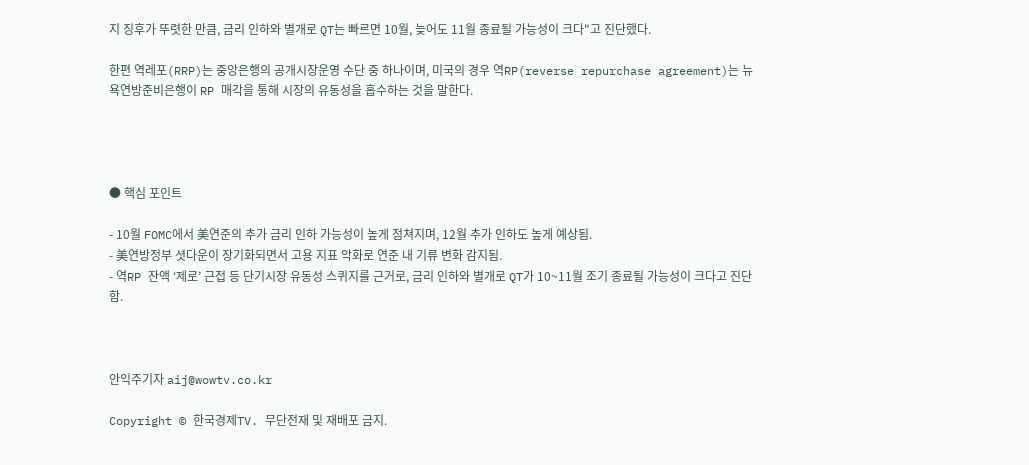지 징후가 뚜렷한 만큼, 금리 인하와 별개로 QT는 빠르면 10월, 늦어도 11월 종료될 가능성이 크다"고 진단했다.

한편 역레포(RRP)는 중앙은행의 공개시장운영 수단 중 하나이며, 미국의 경우 역RP(reverse repurchase agreement)는 뉴욕연방준비은행이 RP 매각을 통해 시장의 유동성을 흡수하는 것을 말한다.




● 핵심 포인트

- 10월 FOMC에서 美연준의 추가 금리 인하 가능성이 높게 점쳐지며, 12월 추가 인하도 높게 예상됨.
- 美연방정부 셧다운이 장기화되면서 고용 지표 악화로 연준 내 기류 변화 감지됨.
- 역RP 잔액 ‘제로’ 근접 등 단기시장 유동성 스퀴지를 근거로, 금리 인하와 별개로 QT가 10~11월 조기 종료될 가능성이 크다고 진단함.



안익주기자 aij@wowtv.co.kr

Copyright © 한국경제TV. 무단전재 및 재배포 금지.